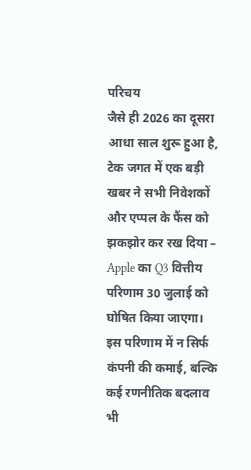परिचय
जैसे ही 2026 का दूसरा आधा साल शुरू हुआ है, टेक जगत में एक बड़ी खबर ने सभी निवेशकों और एप्पल के फैंस को झकझोर कर रख दिया – Apple का Q3 वित्तीय परिणाम 30 जुलाई को घोषित किया जाएगा। इस परिणाम में न सिर्फ कंपनी की कमाई, बल्कि कई रणनीतिक बदलाव भी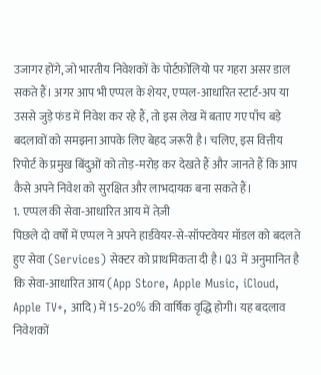उजागर होंगे, जो भारतीय निवेशकों के पोर्टफ़ोलियो पर गहरा असर डाल सकते हैं। अगर आप भी एप्पल के शेयर, एप्पल-आधारित स्टार्ट‑अप या उससे जुड़े फंड में निवेश कर रहे हैं, तो इस लेख में बताए गए पाँच बड़े बदलावों को समझना आपके लिए बेहद जरूरी है। चलिए, इस वित्तीय रिपोर्ट के प्रमुख बिंदुओं को तोड़‑मरोड़ कर देखते हैं और जानते हैं कि आप कैसे अपने निवेश को सुरक्षित और लाभदायक बना सकते हैं।
1. एप्पल की सेवा‑आधारित आय में तेज़ी
पिछले दो वर्षों में एप्पल ने अपने हार्डवेयर‑से‑सॉफ्टवेयर मॉडल को बदलते हुए सेवा (Services) सेक्टर को प्राथमिकता दी है। Q3 में अनुमानित है कि सेवा‑आधारित आय (App Store, Apple Music, iCloud, Apple TV+, आदि) में 15‑20% की वार्षिक वृद्धि होगी। यह बदलाव निवेशकों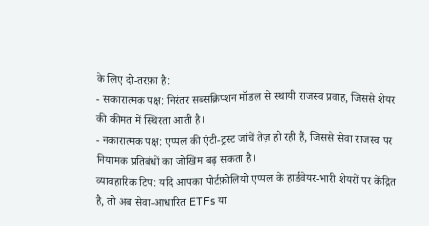के लिए दो‑तरफ़ा है:
- सकारात्मक पक्ष: निरंतर सब्सक्रिप्शन मॉडल से स्थायी राजस्व प्रवाह, जिससे शेयर की कीमत में स्थिरता आती है।
- नकारात्मक पक्ष: एप्पल की एंटी‑ट्रस्ट जांचें तेज़ हो रही हैं, जिससे सेवा राजस्व पर नियामक प्रतिबंधों का जोखिम बढ़ सकता है।
व्यावहारिक टिप: यदि आपका पोर्टफ़ोलियो एप्पल के हार्डवेयर‑भारी शेयरों पर केंद्रित है, तो अब सेवा‑आधारित ETFs या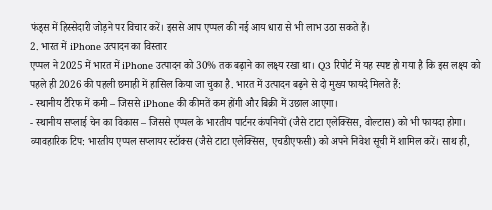फंड्स में हिस्सेदारी जोड़ने पर विचार करें। इससे आप एप्पल की नई आय धारा से भी लाभ उठा सकते हैं।
2. भारत में iPhone उत्पादन का विस्तार
एप्पल ने 2025 में भारत में iPhone उत्पादन को 30% तक बढ़ाने का लक्ष्य रखा था। Q3 रिपोर्ट में यह स्पष्ट हो गया है कि इस लक्ष्य को पहले ही 2026 की पहली छमाही में हासिल किया जा चुका है. भारत में उत्पादन बढ़ने से दो मुख्य फायदे मिलते हैं:
- स्थानीय टैरिफ में कमी – जिससे iPhone की कीमतें कम होंगी और बिक्री में उछाल आएगा।
- स्थानीय सप्लाई चेन का विकास – जिससे एप्पल के भारतीय पार्टनर कंपनियों (जैसे टाटा एलेक्सिस, वोल्टास) को भी फायदा होगा।
व्यावहारिक टिप: भारतीय एप्पल सप्लायर स्टॉक्स (जैसे टाटा एलेक्सिस, एचडीएफसी) को अपने निवेश सूची में शामिल करें। साथ ही,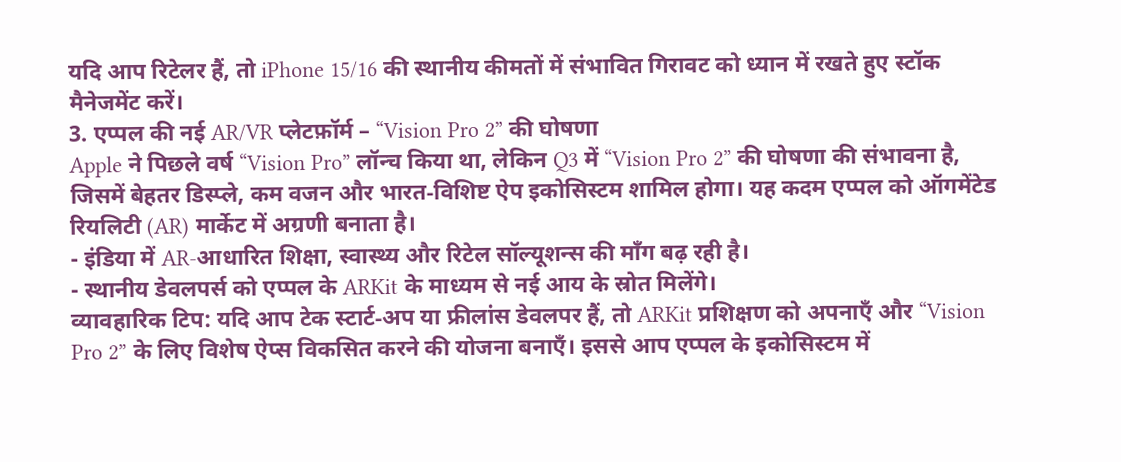यदि आप रिटेलर हैं, तो iPhone 15/16 की स्थानीय कीमतों में संभावित गिरावट को ध्यान में रखते हुए स्टॉक मैनेजमेंट करें।
3. एप्पल की नई AR/VR प्लेटफ़ॉर्म – “Vision Pro 2” की घोषणा
Apple ने पिछले वर्ष “Vision Pro” लॉन्च किया था, लेकिन Q3 में “Vision Pro 2” की घोषणा की संभावना है, जिसमें बेहतर डिस्प्ले, कम वजन और भारत‑विशिष्ट ऐप इकोसिस्टम शामिल होगा। यह कदम एप्पल को ऑगमेंटेड रियलिटी (AR) मार्केट में अग्रणी बनाता है।
- इंडिया में AR‑आधारित शिक्षा, स्वास्थ्य और रिटेल सॉल्यूशन्स की माँग बढ़ रही है।
- स्थानीय डेवलपर्स को एप्पल के ARKit के माध्यम से नई आय के स्रोत मिलेंगे।
व्यावहारिक टिप: यदि आप टेक स्टार्ट‑अप या फ्रीलांस डेवलपर हैं, तो ARKit प्रशिक्षण को अपनाएँ और “Vision Pro 2” के लिए विशेष ऐप्स विकसित करने की योजना बनाएँ। इससे आप एप्पल के इकोसिस्टम में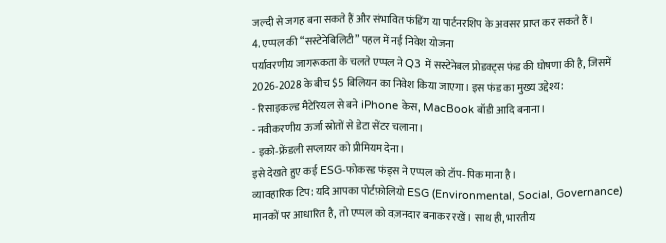जल्दी से जगह बना सकते हैं और संभावित फंडिंग या पार्टनरशिप के अवसर प्राप्त कर सकते हैं।
4. एप्पल की “सस्टेनेबिलिटी” पहल में नई निवेश योजना
पर्यावरणीय जागरूकता के चलते एप्पल ने Q3 में सस्टेनेबल प्रोडक्ट्स फंड की घोषणा की है, जिसमें 2026‑2028 के बीच $5 बिलियन का निवेश किया जाएगा। इस फंड का मुख्य उद्देश्य:
- रिसाइकल्ड मैटेरियल से बने iPhone केस, MacBook बॉडी आदि बनाना।
- नवीकरणीय ऊर्जा स्रोतों से डेटा सेंटर चलाना।
- इको‑फ्रेंडली सप्लायर को प्रीमियम देना।
इसे देखते हुए कई ESG‑फोकस्ड फंड्स ने एप्पल को टॉप‑पिक माना है।
व्यावहारिक टिप: यदि आपका पोर्टफ़ोलियो ESG (Environmental, Social, Governance) मानकों पर आधारित है, तो एप्पल को वज़नदार बनाकर रखें। साथ ही, भारतीय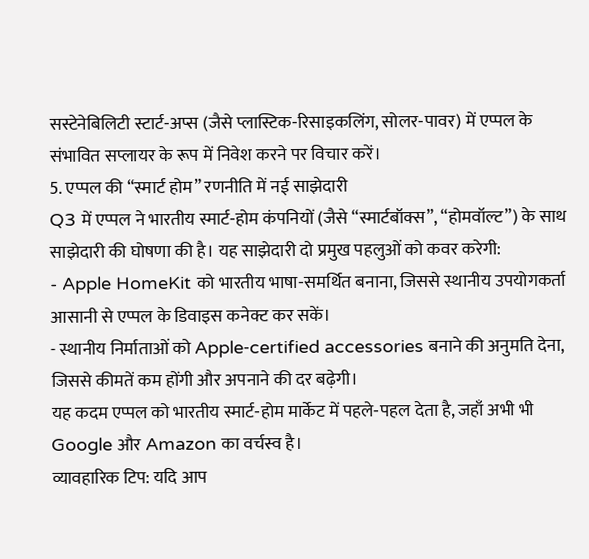सस्टेनेबिलिटी स्टार्ट‑अप्स (जैसे प्लास्टिक‑रिसाइकलिंग, सोलर‑पावर) में एप्पल के संभावित सप्लायर के रूप में निवेश करने पर विचार करें।
5. एप्पल की “स्मार्ट होम” रणनीति में नई साझेदारी
Q3 में एप्पल ने भारतीय स्मार्ट‑होम कंपनियों (जैसे “स्मार्टबॉक्स”, “होमवॉल्ट”) के साथ साझेदारी की घोषणा की है। यह साझेदारी दो प्रमुख पहलुओं को कवर करेगी:
- Apple HomeKit को भारतीय भाषा‑समर्थित बनाना, जिससे स्थानीय उपयोगकर्ता आसानी से एप्पल के डिवाइस कनेक्ट कर सकें।
- स्थानीय निर्माताओं को Apple‑certified accessories बनाने की अनुमति देना, जिससे कीमतें कम होंगी और अपनाने की दर बढ़ेगी।
यह कदम एप्पल को भारतीय स्मार्ट‑होम मार्केट में पहले‑पहल देता है, जहाँ अभी भी Google और Amazon का वर्चस्व है।
व्यावहारिक टिप: यदि आप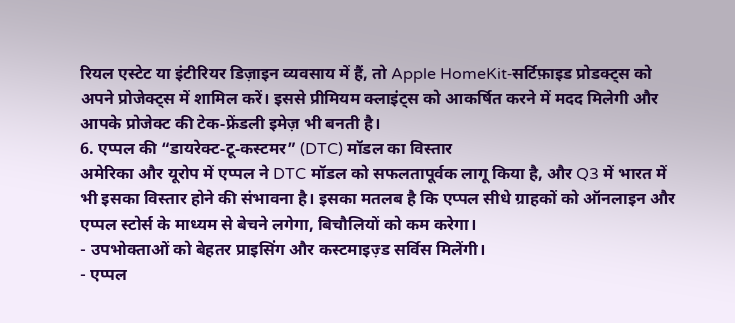रियल एस्टेट या इंटीरियर डिज़ाइन व्यवसाय में हैं, तो Apple HomeKit‑सर्टिफ़ाइड प्रोडक्ट्स को अपने प्रोजेक्ट्स में शामिल करें। इससे प्रीमियम क्लाइंट्स को आकर्षित करने में मदद मिलेगी और आपके प्रोजेक्ट की टेक‑फ्रेंडली इमेज़ भी बनती है।
6. एप्पल की “डायरेक्ट‑टू‑कस्टमर” (DTC) मॉडल का विस्तार
अमेरिका और यूरोप में एप्पल ने DTC मॉडल को सफलतापूर्वक लागू किया है, और Q3 में भारत में भी इसका विस्तार होने की संभावना है। इसका मतलब है कि एप्पल सीधे ग्राहकों को ऑनलाइन और एप्पल स्टोर्स के माध्यम से बेचने लगेगा, बिचौलियों को कम करेगा।
- उपभोक्ताओं को बेहतर प्राइसिंग और कस्टमाइज़्ड सर्विस मिलेंगी।
- एप्पल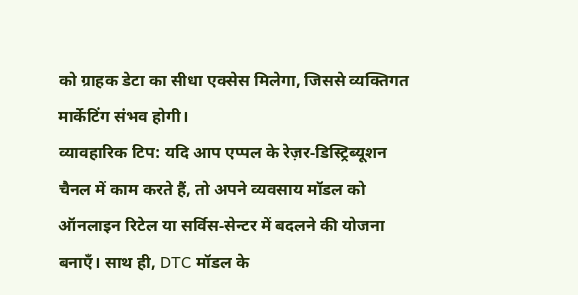को ग्राहक डेटा का सीधा एक्सेस मिलेगा, जिससे व्यक्तिगत मार्केटिंग संभव होगी।
व्यावहारिक टिप: यदि आप एप्पल के रेज़र‑डिस्ट्रिब्यूशन चैनल में काम करते हैं, तो अपने व्यवसाय मॉडल को ऑनलाइन रिटेल या सर्विस‑सेन्टर में बदलने की योजना बनाएँ। साथ ही, DTC मॉडल के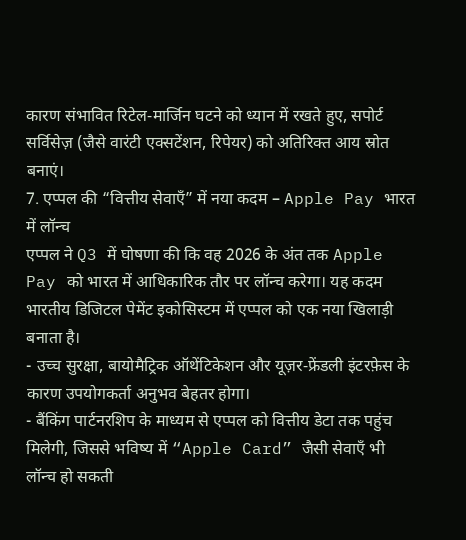कारण संभावित रिटेल‑मार्जिन घटने को ध्यान में रखते हुए, सपोर्ट सर्विसेज़ (जैसे वारंटी एक्सटेंशन, रिपेयर) को अतिरिक्त आय स्रोत बनाएं।
7. एप्पल की “वित्तीय सेवाएँ” में नया कदम – Apple Pay भारत में लॉन्च
एप्पल ने Q3 में घोषणा की कि वह 2026 के अंत तक Apple Pay को भारत में आधिकारिक तौर पर लॉन्च करेगा। यह कदम भारतीय डिजिटल पेमेंट इकोसिस्टम में एप्पल को एक नया खिलाड़ी बनाता है।
- उच्च सुरक्षा, बायोमैट्रिक ऑथेंटिकेशन और यूज़र‑फ्रेंडली इंटरफ़ेस के कारण उपयोगकर्ता अनुभव बेहतर होगा।
- बैंकिंग पार्टनरशिप के माध्यम से एप्पल को वित्तीय डेटा तक पहुंच मिलेगी, जिससे भविष्य में “Apple Card” जैसी सेवाएँ भी लॉन्च हो सकती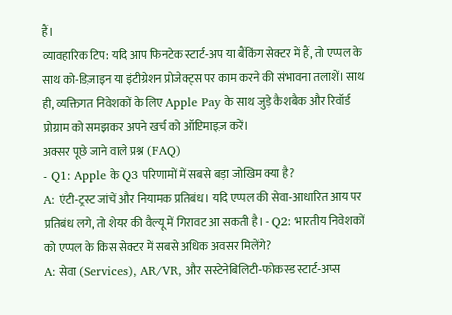हैं।
व्यावहारिक टिप: यदि आप फिनटेक स्टार्ट‑अप या बैंकिंग सेक्टर में हैं, तो एप्पल के साथ को-डिज़ाइन या इंटीग्रेशन प्रोजेक्ट्स पर काम करने की संभावना तलाशें। साथ ही, व्यक्तिगत निवेशकों के लिए Apple Pay के साथ जुड़े कैशबैक और रिवॉर्ड प्रोग्राम को समझकर अपने खर्च को ऑप्टिमाइज़ करें।
अक्सर पूछे जाने वाले प्रश्न (FAQ)
- Q1: Apple के Q3 परिणामों में सबसे बड़ा जोखिम क्या है?
A: एंटी‑ट्रस्ट जांचें और नियामक प्रतिबंध। यदि एप्पल की सेवा‑आधारित आय पर प्रतिबंध लगे, तो शेयर की वैल्यू में गिरावट आ सकती है। - Q2: भारतीय निवेशकों को एप्पल के किस सेक्टर में सबसे अधिक अवसर मिलेंगे?
A: सेवा (Services), AR/VR, और सस्टेनेबिलिटी‑फोकस्ड स्टार्ट‑अप्स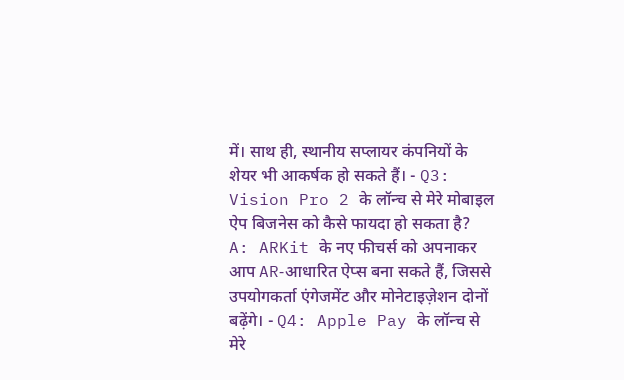में। साथ ही, स्थानीय सप्लायर कंपनियों के शेयर भी आकर्षक हो सकते हैं। - Q3: Vision Pro 2 के लॉन्च से मेरे मोबाइल ऐप बिजनेस को कैसे फायदा हो सकता है?
A: ARKit के नए फीचर्स को अपनाकर आप AR‑आधारित ऐप्स बना सकते हैं, जिससे उपयोगकर्ता एंगेजमेंट और मोनेटाइज़ेशन दोनों बढ़ेंगे। - Q4: Apple Pay के लॉन्च से मेरे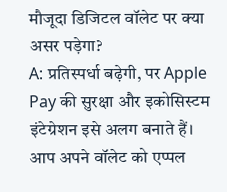मौजूदा डिजिटल वॉलेट पर क्या असर पड़ेगा?
A: प्रतिस्पर्धा बढ़ेगी, पर Apple Pay की सुरक्षा और इकोसिस्टम इंटेग्रेशन इसे अलग बनाते हैं। आप अपने वॉलेट को एप्पल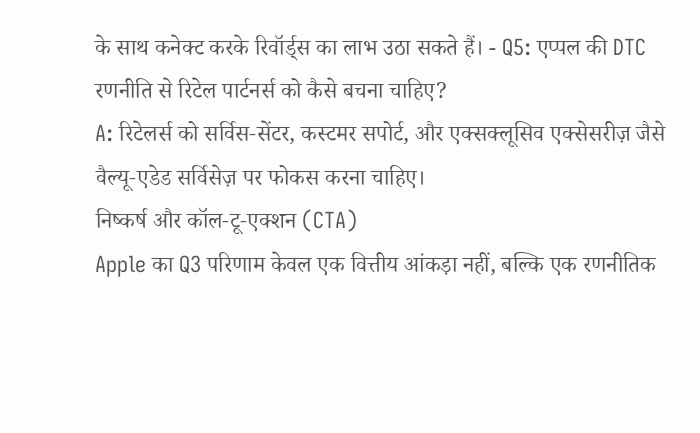के साथ कनेक्ट करके रिवॉर्ड्स का लाभ उठा सकते हैं। - Q5: एप्पल की DTC रणनीति से रिटेल पार्टनर्स को कैसे बचना चाहिए?
A: रिटेलर्स को सर्विस‑सेंटर, कस्टमर सपोर्ट, और एक्सक्लूसिव एक्सेसरीज़ जैसे वैल्यू‑एडेड सर्विसेज़ पर फोकस करना चाहिए।
निष्कर्ष और कॉल‑टू‑एक्शन (CTA)
Apple का Q3 परिणाम केवल एक वित्तीय आंकड़ा नहीं, बल्कि एक रणनीतिक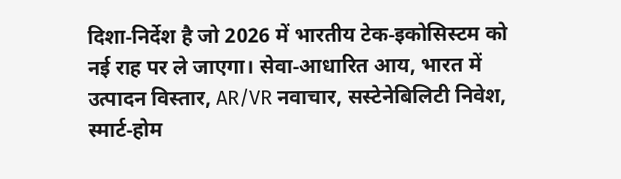दिशा‑निर्देश है जो 2026 में भारतीय टेक‑इकोसिस्टम को नई राह पर ले जाएगा। सेवा‑आधारित आय, भारत में उत्पादन विस्तार, AR/VR नवाचार, सस्टेनेबिलिटी निवेश, स्मार्ट‑होम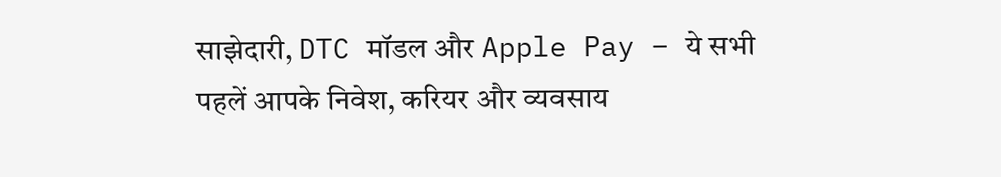साझेदारी, DTC मॉडल और Apple Pay – ये सभी पहलें आपके निवेश, करियर और व्यवसाय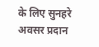के लिए सुनहरे अवसर प्रदान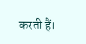करती हैं।